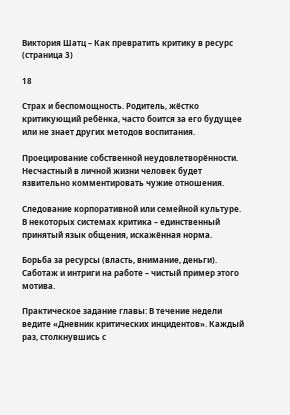Виктория Шатц – Как превратить критику в ресурс (страница 3)

18

Страх и беспомощность. Родитель, жёстко критикующий ребёнка, часто боится за его будущее или не знает других методов воспитания.

Проецирование собственной неудовлетворённости. Несчастный в личной жизни человек будет язвительно комментировать чужие отношения.

Следование корпоративной или семейной культуре. В некоторых системах критика – единственный принятый язык общения, искажённая норма.

Борьба за ресурсы (власть, внимание, деньги). Саботаж и интриги на работе – чистый пример этого мотива.

Практическое задание главы: В течение недели ведите «Дневник критических инцидентов». Каждый раз, столкнувшись с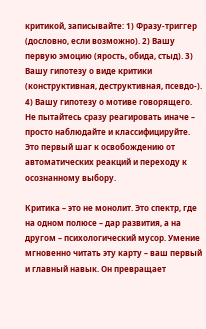критикой, записывайте: 1) Фразу-триггер (дословно, если возможно). 2) Вашу первую эмоцию (ярость, обида, стыд). 3) Вашу гипотезу о виде критики (конструктивная, деструктивная, псевдо-). 4) Вашу гипотезу о мотиве говорящего. Не пытайтесь сразу реагировать иначе – просто наблюдайте и классифицируйте. Это первый шаг к освобождению от автоматических реакций и переходу к осознанному выбору.

Критика – это не монолит. Это спектр, где на одном полюсе – дар развития, а на другом – психологический мусор. Умение мгновенно читать эту карту – ваш первый и главный навык. Он превращает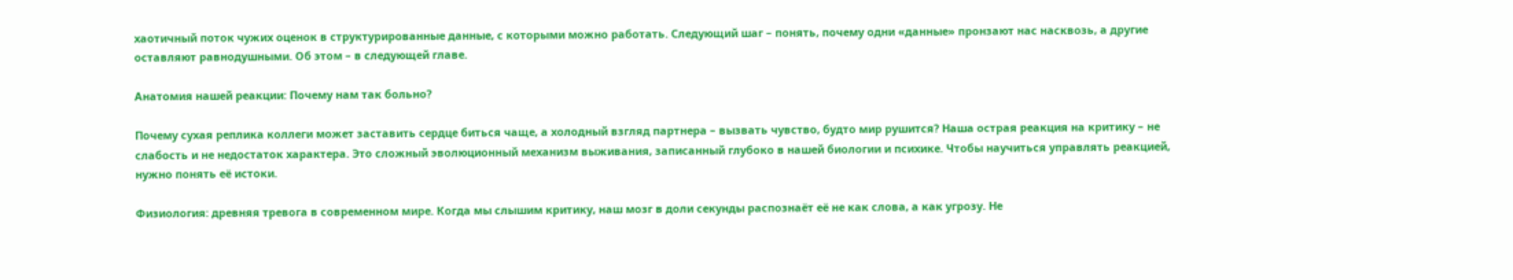хаотичный поток чужих оценок в структурированные данные, с которыми можно работать. Следующий шаг – понять, почему одни «данные» пронзают нас насквозь, а другие оставляют равнодушными. Об этом – в следующей главе.

Анатомия нашей реакции: Почему нам так больно?

Почему сухая реплика коллеги может заставить сердце биться чаще, а холодный взгляд партнера – вызвать чувство, будто мир рушится? Наша острая реакция на критику – не слабость и не недостаток характера. Это сложный эволюционный механизм выживания, записанный глубоко в нашей биологии и психике. Чтобы научиться управлять реакцией, нужно понять её истоки.

Физиология: древняя тревога в современном мире. Когда мы слышим критику, наш мозг в доли секунды распознаёт её не как слова, а как угрозу. Не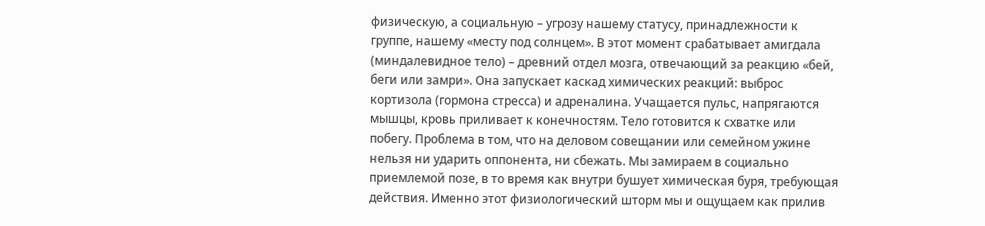физическую, а социальную – угрозу нашему статусу, принадлежности к группе, нашему «месту под солнцем». В этот момент срабатывает амигдала (миндалевидное тело) – древний отдел мозга, отвечающий за реакцию «бей, беги или замри». Она запускает каскад химических реакций: выброс кортизола (гормона стресса) и адреналина. Учащается пульс, напрягаются мышцы, кровь приливает к конечностям. Тело готовится к схватке или побегу. Проблема в том, что на деловом совещании или семейном ужине нельзя ни ударить оппонента, ни сбежать. Мы замираем в социально приемлемой позе, в то время как внутри бушует химическая буря, требующая действия. Именно этот физиологический шторм мы и ощущаем как прилив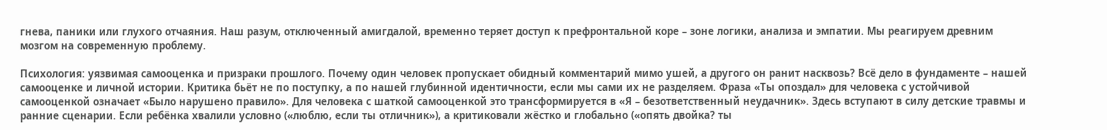гнева, паники или глухого отчаяния. Наш разум, отключенный амигдалой, временно теряет доступ к префронтальной коре – зоне логики, анализа и эмпатии. Мы реагируем древним мозгом на современную проблему.

Психология: уязвимая самооценка и призраки прошлого. Почему один человек пропускает обидный комментарий мимо ушей, а другого он ранит насквозь? Всё дело в фундаменте – нашей самооценке и личной истории. Критика бьёт не по поступку, а по нашей глубинной идентичности, если мы сами их не разделяем. Фраза «Ты опоздал» для человека с устойчивой самооценкой означает «Было нарушено правило». Для человека с шаткой самооценкой это трансформируется в «Я – безответственный неудачник». Здесь вступают в силу детские травмы и ранние сценарии. Если ребёнка хвалили условно («люблю, если ты отличник»), а критиковали жёстко и глобально («опять двойка? ты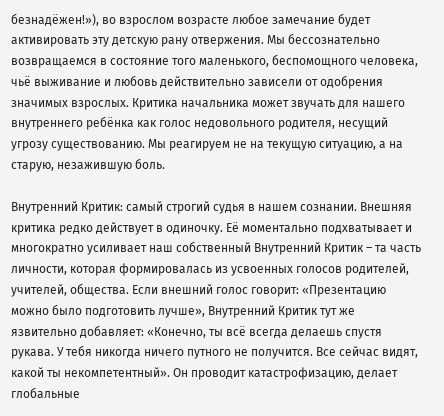безнадёжен!»), во взрослом возрасте любое замечание будет активировать эту детскую рану отвержения. Мы бессознательно возвращаемся в состояние того маленького, беспомощного человека, чьё выживание и любовь действительно зависели от одобрения значимых взрослых. Критика начальника может звучать для нашего внутреннего ребёнка как голос недовольного родителя, несущий угрозу существованию. Мы реагируем не на текущую ситуацию, а на старую, незажившую боль.

Внутренний Критик: самый строгий судья в нашем сознании. Внешняя критика редко действует в одиночку. Её моментально подхватывает и многократно усиливает наш собственный Внутренний Критик – та часть личности, которая формировалась из усвоенных голосов родителей, учителей, общества. Если внешний голос говорит: «Презентацию можно было подготовить лучше», Внутренний Критик тут же язвительно добавляет: «Конечно, ты всё всегда делаешь спустя рукава. У тебя никогда ничего путного не получится. Все сейчас видят, какой ты некомпетентный». Он проводит катастрофизацию, делает глобальные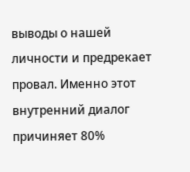выводы о нашей личности и предрекает провал. Именно этот внутренний диалог причиняет 80%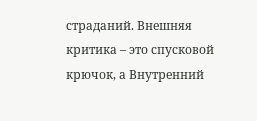страданий. Внешняя критика – это спусковой крючок, а Внутренний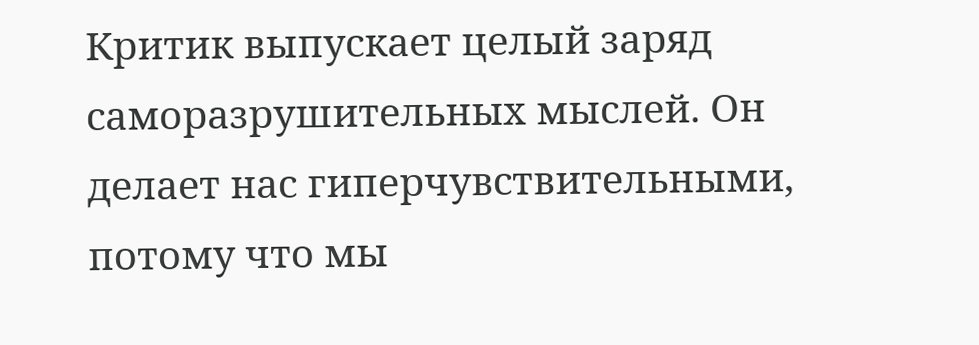Критик выпускает целый заряд саморазрушительных мыслей. Он делает нас гиперчувствительными, потому что мы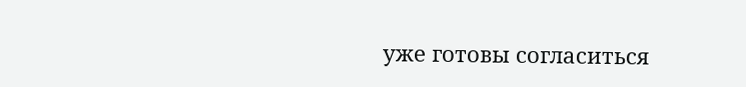уже готовы согласиться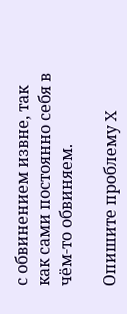с обвинением извне, так как сами постоянно себя в чём-то обвиняем.

Опишите проблему X